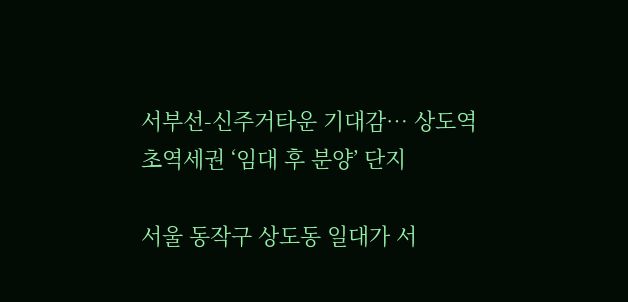서부선-신주거타운 기대감… 상도역 초역세권 ‘임대 후 분양’ 단지

서울 동작구 상도동 일대가 서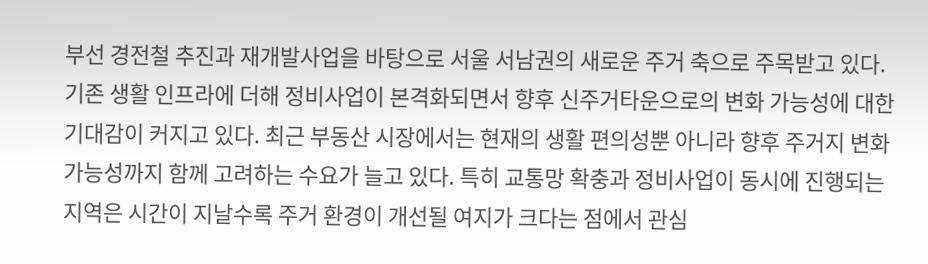부선 경전철 추진과 재개발사업을 바탕으로 서울 서남권의 새로운 주거 축으로 주목받고 있다. 기존 생활 인프라에 더해 정비사업이 본격화되면서 향후 신주거타운으로의 변화 가능성에 대한 기대감이 커지고 있다. 최근 부동산 시장에서는 현재의 생활 편의성뿐 아니라 향후 주거지 변화 가능성까지 함께 고려하는 수요가 늘고 있다. 특히 교통망 확충과 정비사업이 동시에 진행되는 지역은 시간이 지날수록 주거 환경이 개선될 여지가 크다는 점에서 관심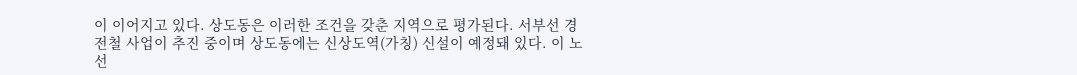이 이어지고 있다. 상도동은 이러한 조건을 갖춘 지역으로 평가된다. 서부선 경전철 사업이 추진 중이며 상도동에는 신상도역(가칭) 신설이 예정돼 있다. 이 노선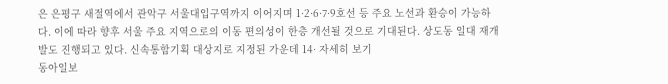은 은평구 새절역에서 관악구 서울대입구역까지 이어지며 1·2·6·7·9호선 등 주요 노선과 환승이 가능하다. 이에 따라 향후 서울 주요 지역으로의 이동 편의성이 한층 개선될 것으로 기대된다. 상도동 일대 재개발도 진행되고 있다. 신속통합기획 대상지로 지정된 가운데 14· 자세히 보기
동아일보